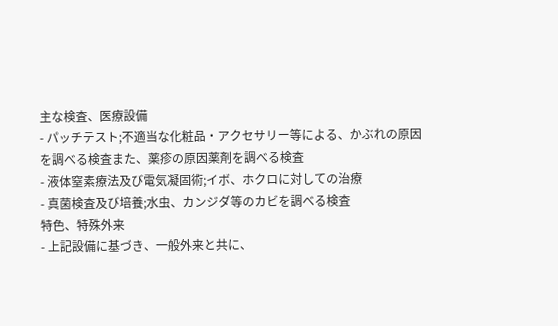主な検査、医療設備
- パッチテスト;不適当な化粧品・アクセサリー等による、かぶれの原因を調べる検査また、薬疹の原因薬剤を調べる検査
- 液体窒素療法及び電気凝固術;イボ、ホクロに対しての治療
- 真菌検査及び培養;水虫、カンジダ等のカビを調べる検査
特色、特殊外来
- 上記設備に基づき、一般外来と共に、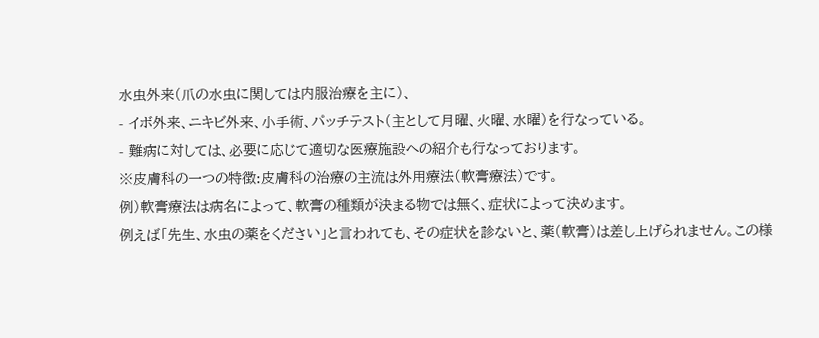水虫外来(爪の水虫に関しては内服治療を主に)、
- イボ外来、ニキビ外来、小手術、パッチテスト(主として月曜、火曜、水曜)を行なっている。
- 難病に対しては、必要に応じて適切な医療施設への紹介も行なっております。
※皮膚科の一つの特徴:皮膚科の治療の主流は外用療法(軟膏療法)です。
例)軟膏療法は病名によって、軟膏の種類が決まる物では無く、症状によって決めます。
例えば「先生、水虫の薬をください」と言われても、その症状を診ないと、薬(軟膏)は差し上げられません。この様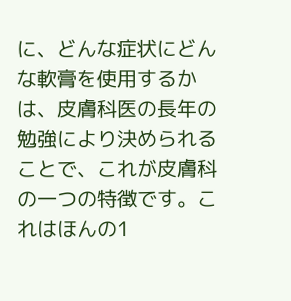に、どんな症状にどんな軟膏を使用するかは、皮膚科医の長年の勉強により決められることで、これが皮膚科の一つの特徴です。これはほんの1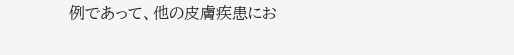例であって、他の皮膚疾患にお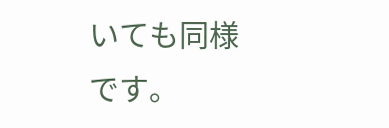いても同様です。